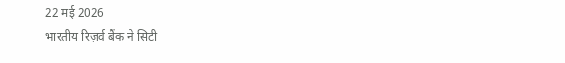22 मई 2026
भारतीय रिज़र्व बैंक ने सिटी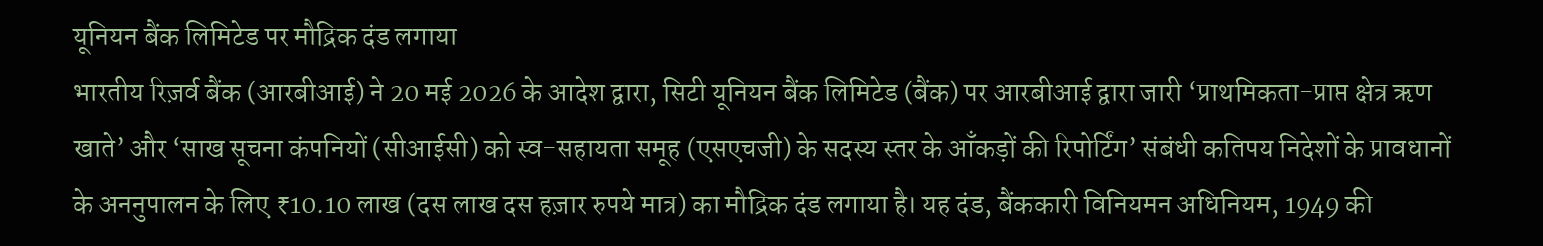यूनियन बैंक लिमिटेड पर मौद्रिक दंड लगाया
भारतीय रिज़र्व बैंक (आरबीआई) ने 20 मई 2026 के आदेश द्वारा, सिटी यूनियन बैंक लिमिटेड (बैंक) पर आरबीआई द्वारा जारी ‘प्राथमिकता-प्राप्त क्षेत्र ऋण खाते’ और ‘साख सूचना कंपनियों (सीआईसी) को स्व-सहायता समूह (एसएचजी) के सदस्य स्तर के आँकड़ों की रिपोर्टिंग’ संबंधी कतिपय निदेशों के प्रावधानों के अननुपालन के लिए ₹10.10 लाख (दस लाख दस हज़ार रुपये मात्र) का मौद्रिक दंड लगाया है। यह दंड, बैंककारी विनियमन अधिनियम, 1949 की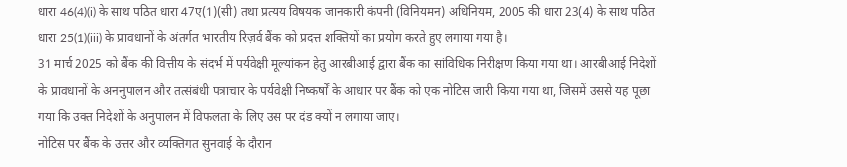धारा 46(4)(i) के साथ पठित धारा 47ए(1)(सी) तथा प्रत्यय विषयक जानकारी कंपनी (विनियमन) अधिनियम, 2005 की धारा 23(4) के साथ पठित धारा 25(1)(iii) के प्रावधानों के अंतर्गत भारतीय रिज़र्व बैंक को प्रदत्त शक्तियों का प्रयोग करते हुए लगाया गया है।
31 मार्च 2025 को बैंक की वित्तीय के संदर्भ में पर्यवेक्षी मूल्यांकन हेतु आरबीआई द्वारा बैंक का सांविधिक निरीक्षण किया गया था। आरबीआई निदेशों के प्रावधानों के अननुपालन और तत्संबंधी पत्राचार के पर्यवेक्षी निष्कर्षों के आधार पर बैंक को एक नोटिस जारी किया गया था, जिसमें उससे यह पूछा गया कि उक्त निदेशों के अनुपालन में विफलता के लिए उस पर दंड क्यों न लगाया जाए।
नोटिस पर बैंक के उत्तर और व्यक्तिगत सुनवाई के दौरान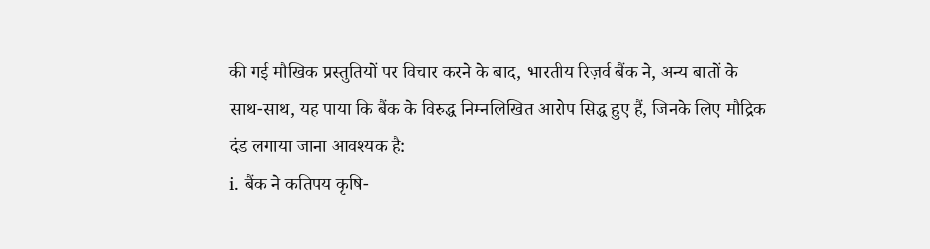की गई मौखिक प्रस्तुतियों पर विचार करने के बाद, भारतीय रिज़र्व बैंक ने, अन्य बातों के साथ-साथ, यह पाया कि बैंक के विरुद्ध निम्नलिखित आरोप सिद्ध हुए हैं, जिनके लिए मौद्रिक दंड लगाया जाना आवश्यक है:
i. बैंक ने कतिपय कृषि-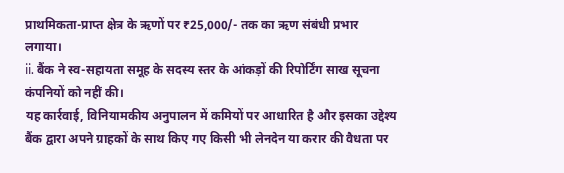प्राथमिकता-प्राप्त क्षेत्र के ऋणों पर ₹25,000/- तक का ऋण संबंधी प्रभार लगाया।
ii. बैंक ने स्व-सहायता समूह के सदस्य स्तर के आंकड़ों की रिपोर्टिंग साख सूचना कंपनियों को नहीं की।
यह कार्रवाई, विनियामकीय अनुपालन में कमियों पर आधारित है और इसका उद्देश्य बैंक द्वारा अपने ग्राहकों के साथ किए गए किसी भी लेनदेन या करार की वैधता पर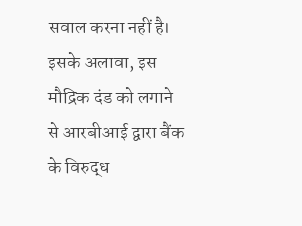सवाल करना नहीं है। इसके अलावा, इस मौद्रिक दंड को लगाने से आरबीआई द्वारा बैंक के विरुद्ध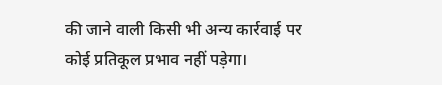की जाने वाली किसी भी अन्य कार्रवाई पर कोई प्रतिकूल प्रभाव नहीं पड़ेगा।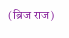(ब्रिज राज)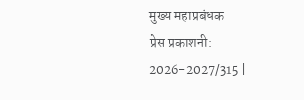मुख्य महाप्रबंधक
प्रेस प्रकाशनी: 2026-2027/315 |